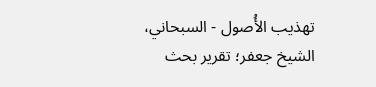تهذيب الأُصول - السبحاني، الشيخ جعفر؛ تقرير بحث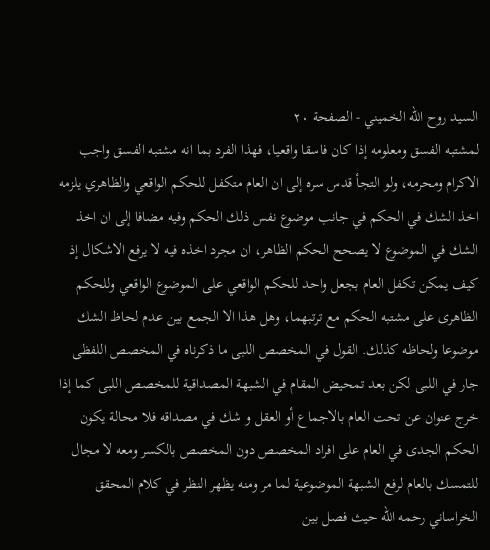السيد روح الله الخميني - الصفحة ٢٠
لمشتبه الفسق ومعلومه إذا كان فاسقا واقعيا، فهذا الفرد بما انه مشتبه الفسق واجب الاكرام ومحرمه، ولو التجأ قدس سره إلى ان العام متكفل للحكم الواقعي والظاهري يلزمه اخذ الشك في الحكم في جانب موضوع نفس ذلك الحكم وفيه مضافا إلى ان اخذ الشك في الموضوع لا يصحح الحكم الظاهر، ان مجرد اخذه فيه لا يرفع الاشكال إذ كيف يمكن تكفل العام بجعل واحد للحكم الواقعي على الموضوع الواقعي وللحكم الظاهرى على مشتبه الحكم مع ترتبهما، وهل هذا الا الجمع بين عدم لحاظ الشك موضوعا ولحاظه كذلك. القول في المخصص اللبى ما ذكرناه في المخصص اللفظى جار في اللبى لكن بعد تمحيض المقام في الشبهة المصداقية للمخصص اللبى كما إذا خرج عنوان عن تحت العام بالاجماع أو العقل و شك في مصداقه فلا محالة يكون الحكم الجدى في العام على افراد المخصص دون المخصص بالكسر ومعه لا مجال للتمسك بالعام لرفع الشبهة الموضوعية لما مر ومنه يظهر النظر في كلام المحقق الخراساني رحمه الله حيث فصل بين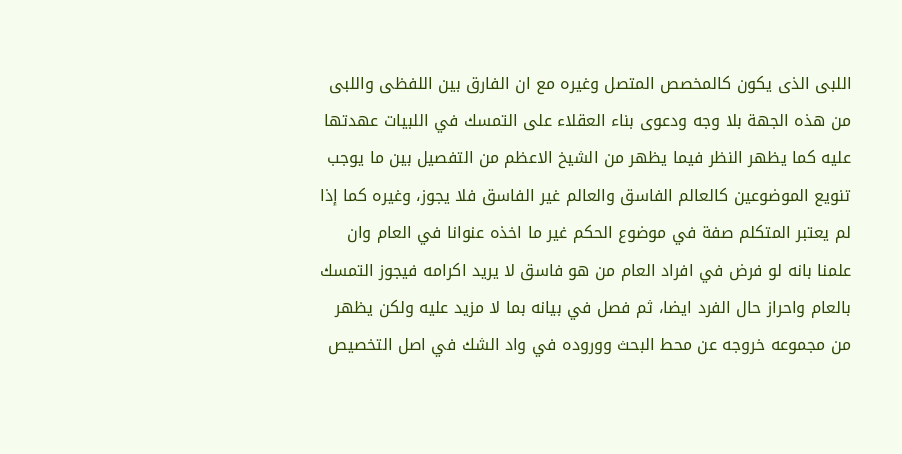اللبى الذى يكون كالمخصص المتصل وغيره مع ان الفارق بين اللفظى واللبى من هذه الجهة بلا وجه ودعوى بناء العقلاء على التمسك في اللبيات عهدتها عليه كما يظهر النظر فيما يظهر من الشيخ الاعظم من التفصيل بين ما يوجب تنويع الموضوعين كالعالم الفاسق والعالم غير الفاسق فلا يجوز، وغيره كما إذا لم يعتبر المتكلم صفة في موضوع الحكم غير ما اخذه عنوانا في العام وان علمنا بانه لو فرض في افراد العام من هو فاسق لا يريد اكرامه فيجوز التمسك بالعام واحراز حال الفرد ايضا، ثم فصل في بيانه بما لا مزيد عليه ولكن يظهر من مجموعه خروجه عن محط البحث ووروده في واد الشك في اصل التخصيص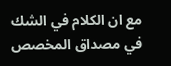مع ان الكلام في الشك في مصداق المخصص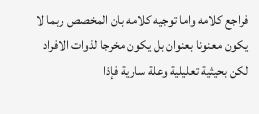فراجع كلامه واما توجيه كلامه بان المخصص ربما لا يكون معنونا بعنوان بل يكون مخرجا لذوات الافراد لكن بحيثية تعليلية وعلة سارية فإذا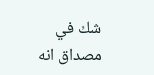شك في مصداق انه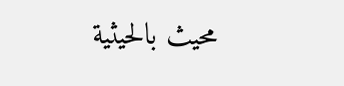محيث بالحيثية